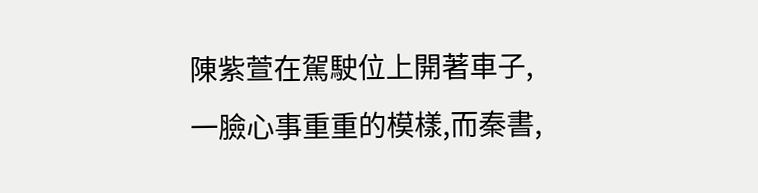陳紫萱在駕駛位上開著車子,一臉心事重重的模樣,而秦書,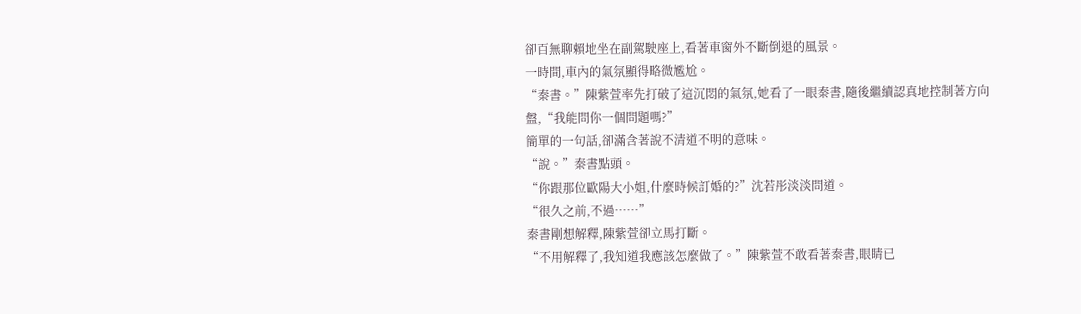卻百無聊賴地坐在副駕駛座上,看著車窗外不斷倒退的風景。
一時間,車內的氣氛顯得略微尷尬。
“秦書。”陳紫萱率先打破了這沉悶的氣氛,她看了一眼秦書,隨後繼續認真地控制著方向盤,“我能問你一個問題嗎?”
簡單的一句話,卻滿含著說不清道不明的意味。
“說。”秦書點頭。
“你跟那位歐陽大小姐,什麼時候訂婚的?”沈若彤淡淡問道。
“很久之前,不過……”
秦書剛想解釋,陳紫萱卻立馬打斷。
“不用解釋了,我知道我應該怎麼做了。”陳紫萱不敢看著秦書,眼睛已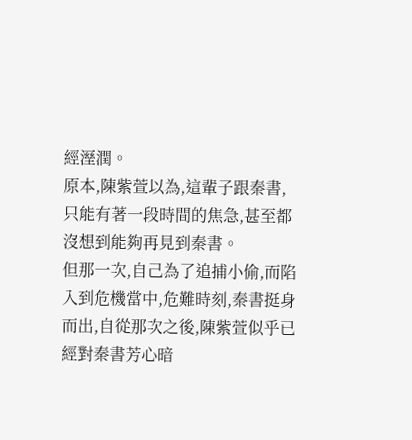經溼潤。
原本,陳紫萱以為,這輩子跟秦書,只能有著一段時間的焦急,甚至都沒想到能夠再見到秦書。
但那一次,自己為了追捕小偷,而陷入到危機當中,危難時刻,秦書挺身而出,自從那次之後,陳紫萱似乎已經對秦書芳心暗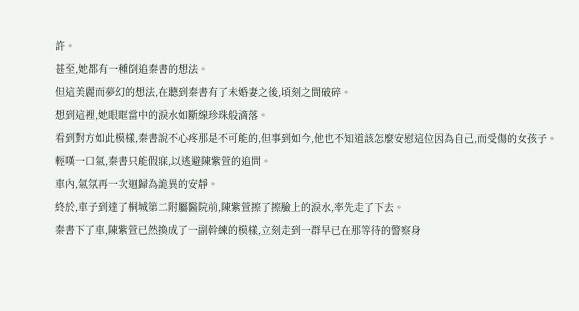許。
甚至,她都有一種倒追秦書的想法。
但這美麗而夢幻的想法,在聽到秦書有了未婚妻之後,頃刻之間破碎。
想到這裡,她眼眶當中的淚水如斷線珍珠般滴落。
看到對方如此模樣,秦書說不心疼那是不可能的,但事到如今,他也不知道該怎麼安慰這位因為自己,而受傷的女孩子。
輕嘆一口氣,秦書只能假寐,以逃避陳紫萱的追問。
車內,氣氛再一次迴歸為詭異的安靜。
終於,車子到達了桐城第二附屬醫院前,陳紫萱擦了擦臉上的淚水,率先走了下去。
秦書下了車,陳紫萱已然換成了一副幹練的模樣,立刻走到一群早已在那等待的警察身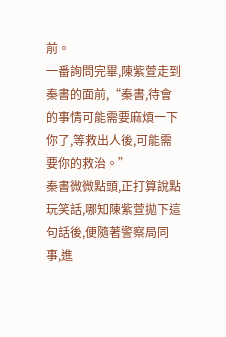前。
一番詢問完畢,陳紫萱走到秦書的面前,“秦書,待會的事情可能需要麻煩一下你了,等救出人後,可能需要你的救治。”
秦書微微點頭,正打算說點玩笑話,哪知陳紫萱拋下這句話後,便隨著警察局同事,進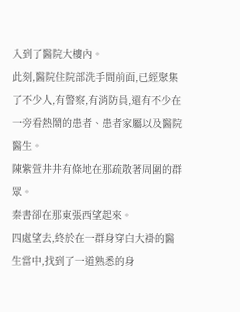入到了醫院大樓內。
此刻,醫院住院部洗手間前面,已經聚集了不少人,有警察,有消防員,還有不少在一旁看熱鬧的患者、患者家屬以及醫院醫生。
陳紫萱井井有條地在那疏散著周圍的群眾。
秦書卻在那東張西望起來。
四處望去,終於在一群身穿白大褂的醫生當中,找到了一道熟悉的身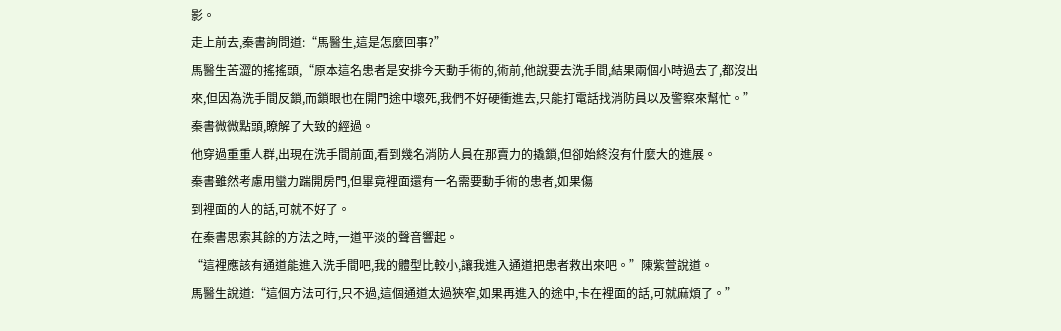影。
走上前去,秦書詢問道:“馬醫生,這是怎麼回事?”
馬醫生苦澀的搖搖頭,“原本這名患者是安排今天動手術的,術前,他說要去洗手間,結果兩個小時過去了,都沒出來,但因為洗手間反鎖,而鎖眼也在開門途中壞死,我們不好硬衝進去,只能打電話找消防員以及警察來幫忙。”
秦書微微點頭,瞭解了大致的經過。
他穿過重重人群,出現在洗手間前面,看到幾名消防人員在那賣力的撬鎖,但卻始終沒有什麼大的進展。
秦書雖然考慮用蠻力踹開房門,但畢竟裡面還有一名需要動手術的患者,如果傷
到裡面的人的話,可就不好了。
在秦書思索其餘的方法之時,一道平淡的聲音響起。
“這裡應該有通道能進入洗手間吧,我的體型比較小,讓我進入通道把患者救出來吧。”陳紫萱說道。
馬醫生說道:“這個方法可行,只不過,這個通道太過狹窄,如果再進入的途中,卡在裡面的話,可就麻煩了。”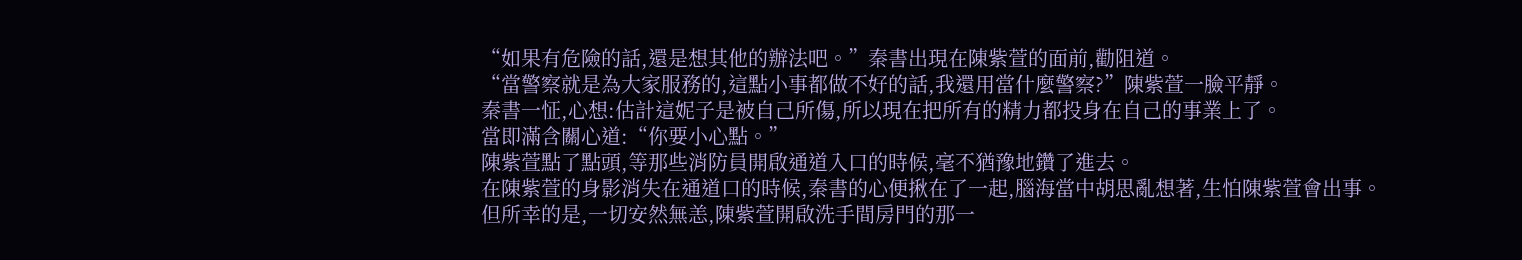“如果有危險的話,還是想其他的辦法吧。”秦書出現在陳紫萱的面前,勸阻道。
“當警察就是為大家服務的,這點小事都做不好的話,我還用當什麼警察?”陳紫萱一臉平靜。
秦書一怔,心想:估計這妮子是被自己所傷,所以現在把所有的精力都投身在自己的事業上了。
當即滿含關心道:“你要小心點。”
陳紫萱點了點頭,等那些消防員開啟通道入口的時候,毫不猶豫地鑽了進去。
在陳紫萱的身影消失在通道口的時候,秦書的心便揪在了一起,腦海當中胡思亂想著,生怕陳紫萱會出事。
但所幸的是,一切安然無恙,陳紫萱開啟洗手間房門的那一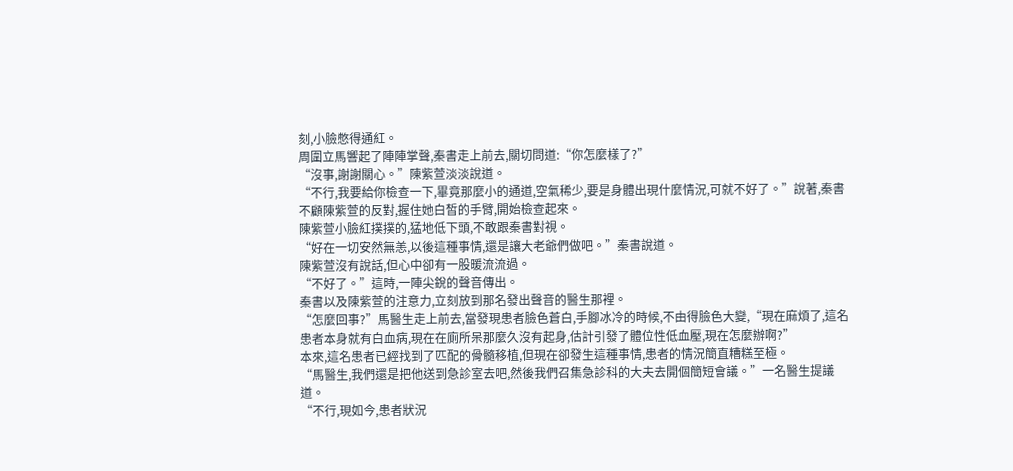刻,小臉憋得通紅。
周圍立馬響起了陣陣掌聲,秦書走上前去,關切問道:“你怎麼樣了?”
“沒事,謝謝關心。”陳紫萱淡淡說道。
“不行,我要給你檢查一下,畢竟那麼小的通道,空氣稀少,要是身體出現什麼情況,可就不好了。”說著,秦書不顧陳紫萱的反對,握住她白皙的手臂,開始檢查起來。
陳紫萱小臉紅撲撲的,猛地低下頭,不敢跟秦書對視。
“好在一切安然無恙,以後這種事情,還是讓大老爺們做吧。”秦書說道。
陳紫萱沒有說話,但心中卻有一股暖流流過。
“不好了。”這時,一陣尖銳的聲音傳出。
秦書以及陳紫萱的注意力,立刻放到那名發出聲音的醫生那裡。
“怎麼回事?”馬醫生走上前去,當發現患者臉色蒼白,手腳冰冷的時候,不由得臉色大變,“現在麻煩了,這名患者本身就有白血病,現在在廁所呆那麼久沒有起身,估計引發了體位性低血壓,現在怎麼辦啊?”
本來,這名患者已經找到了匹配的骨髓移植,但現在卻發生這種事情,患者的情況簡直糟糕至極。
“馬醫生,我們還是把他送到急診室去吧,然後我們召集急診科的大夫去開個簡短會議。”一名醫生提議道。
“不行,現如今,患者狀況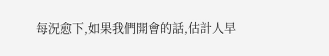每況愈下,如果我們開會的話,估計人早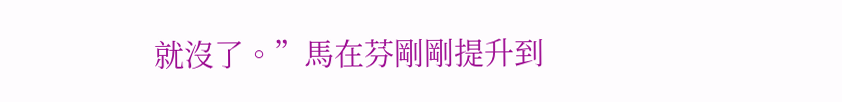就沒了。”馬在芬剛剛提升到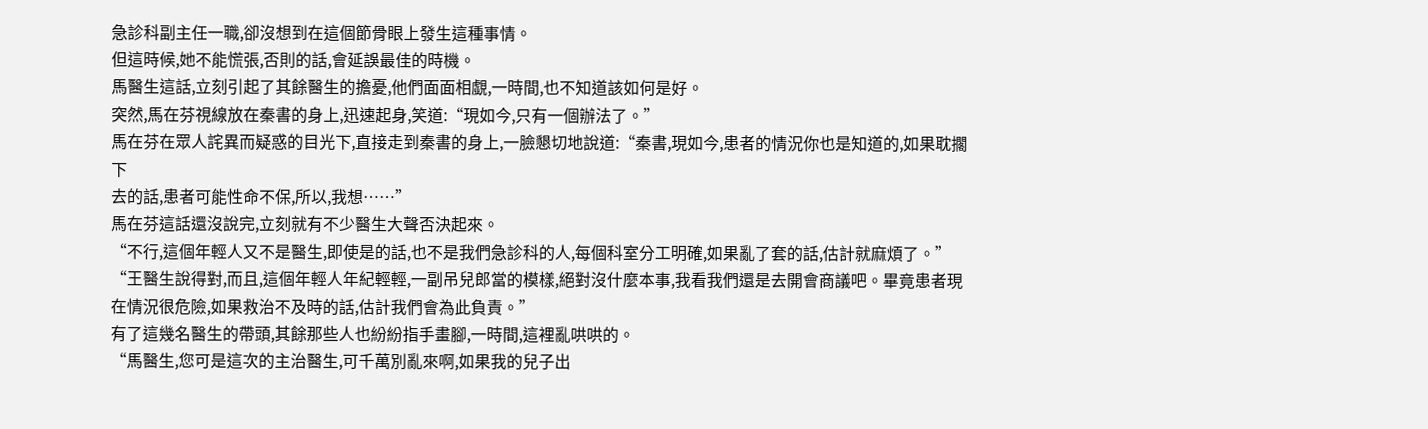急診科副主任一職,卻沒想到在這個節骨眼上發生這種事情。
但這時候,她不能慌張,否則的話,會延誤最佳的時機。
馬醫生這話,立刻引起了其餘醫生的擔憂,他們面面相覷,一時間,也不知道該如何是好。
突然,馬在芬視線放在秦書的身上,迅速起身,笑道:“現如今,只有一個辦法了。”
馬在芬在眾人詫異而疑惑的目光下,直接走到秦書的身上,一臉懇切地說道:“秦書,現如今,患者的情況你也是知道的,如果耽擱下
去的話,患者可能性命不保,所以,我想……”
馬在芬這話還沒說完,立刻就有不少醫生大聲否決起來。
“不行,這個年輕人又不是醫生,即使是的話,也不是我們急診科的人,每個科室分工明確,如果亂了套的話,估計就麻煩了。”
“王醫生說得對,而且,這個年輕人年紀輕輕,一副吊兒郎當的模樣,絕對沒什麼本事,我看我們還是去開會商議吧。畢竟患者現在情況很危險,如果救治不及時的話,估計我們會為此負責。”
有了這幾名醫生的帶頭,其餘那些人也紛紛指手畫腳,一時間,這裡亂哄哄的。
“馬醫生,您可是這次的主治醫生,可千萬別亂來啊,如果我的兒子出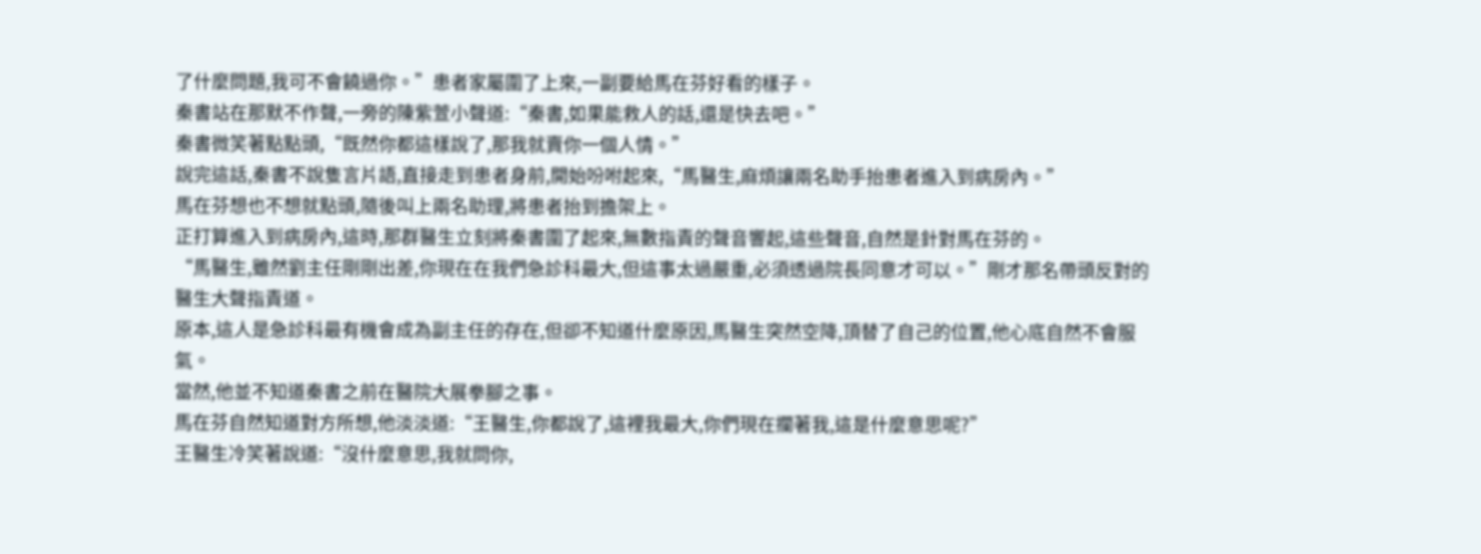了什麼問題,我可不會饒過你。”患者家屬圍了上來,一副要給馬在芬好看的樣子。
秦書站在那默不作聲,一旁的陳紫萱小聲道:“秦書,如果能救人的話,還是快去吧。”
秦書微笑著點點頭,“既然你都這樣說了,那我就賣你一個人情。”
說完這話,秦書不說隻言片語,直接走到患者身前,開始吩咐起來,“馬醫生,麻煩讓兩名助手抬患者進入到病房內。”
馬在芬想也不想就點頭,隨後叫上兩名助理,將患者抬到擔架上。
正打算進入到病房內,這時,那群醫生立刻將秦書圍了起來,無數指責的聲音響起,這些聲音,自然是針對馬在芬的。
“馬醫生,雖然劉主任剛剛出差,你現在在我們急診科最大,但這事太過嚴重,必須透過院長同意才可以。”剛才那名帶頭反對的醫生大聲指責道。
原本,這人是急診科最有機會成為副主任的存在,但卻不知道什麼原因,馬醫生突然空降,頂替了自己的位置,他心底自然不會服氣。
當然,他並不知道秦書之前在醫院大展拳腳之事。
馬在芬自然知道對方所想,他淡淡道:“王醫生,你都說了,這裡我最大,你們現在攔著我,這是什麼意思呢?”
王醫生冷笑著說道:“沒什麼意思,我就問你,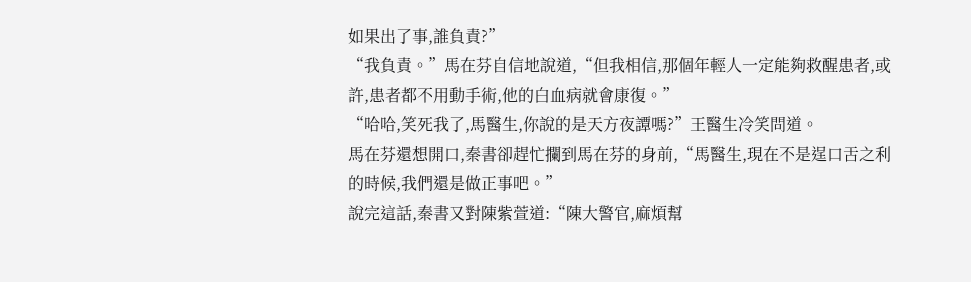如果出了事,誰負責?”
“我負責。”馬在芬自信地說道,“但我相信,那個年輕人一定能夠救醒患者,或許,患者都不用動手術,他的白血病就會康復。”
“哈哈,笑死我了,馬醫生,你說的是天方夜譚嗎?”王醫生冷笑問道。
馬在芬還想開口,秦書卻趕忙攔到馬在芬的身前,“馬醫生,現在不是逞口舌之利的時候,我們還是做正事吧。”
說完這話,秦書又對陳紫萱道:“陳大警官,麻煩幫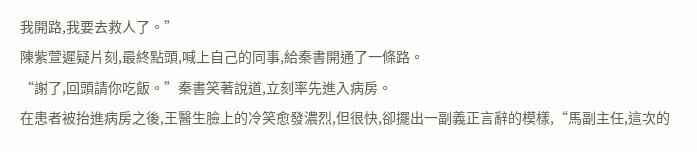我開路,我要去救人了。”
陳紫萱遲疑片刻,最終點頭,喊上自己的同事,給秦書開通了一條路。
“謝了,回頭請你吃飯。”秦書笑著說道,立刻率先進入病房。
在患者被抬進病房之後,王醫生臉上的冷笑愈發濃烈,但很快,卻擺出一副義正言辭的模樣,“馬副主任,這次的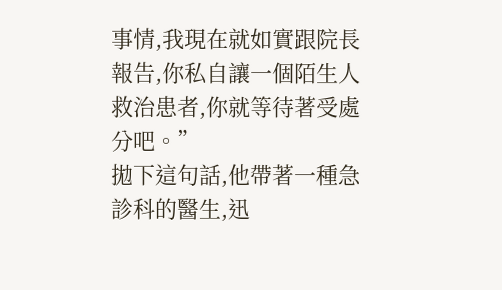事情,我現在就如實跟院長報告,你私自讓一個陌生人救治患者,你就等待著受處分吧。”
拋下這句話,他帶著一種急診科的醫生,迅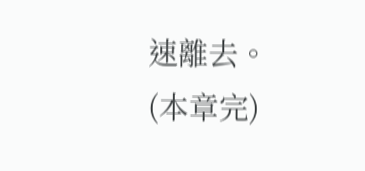速離去。
(本章完)